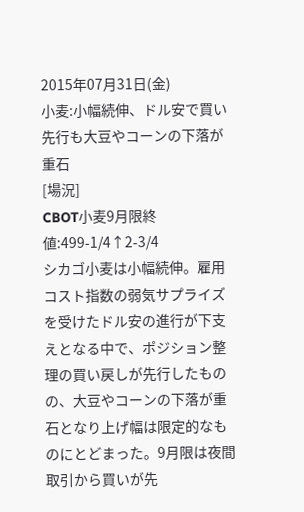2015年07月31日(金)
小麦:小幅続伸、ドル安で買い先行も大豆やコーンの下落が重石
[場況]
CBOT小麦9月限終値:499-1/4↑2-3/4
シカゴ小麦は小幅続伸。雇用コスト指数の弱気サプライズを受けたドル安の進行が下支えとなる中で、ポジション整理の買い戻しが先行したものの、大豆やコーンの下落が重石となり上げ幅は限定的なものにとどまった。9月限は夜間取引から買いが先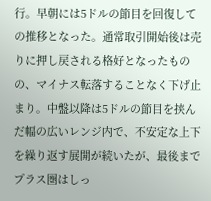行。早朝には5ドルの節目を回復しての推移となった。通常取引開始後は売りに押し戻される格好となったものの、マイナス転落することなく下げ止まり。中盤以降は5ドルの節目を挟んだ幅の広いレンジ内で、不安定な上下を繰り返す展開が続いたが、最後までプラス圏はしっ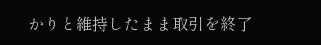かりと維持したまま取引を終了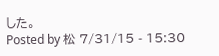した。
Posted by 松 7/31/15 - 15:30